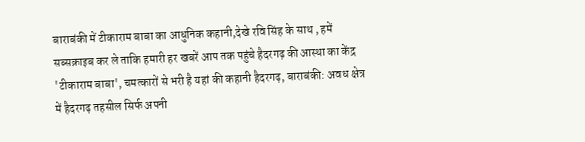बाराबंकी में टीकाराम बाबा का आधुनिक कहानी,देखे रवि सिंह के साथ , हमें सब्सक्राइब कर ले ताकि हमारी हर खबरें आप तक पहुंचे हैदरगढ़ की आस्था का केंद्र 'टीकाराम बाबा', चमत्कारों से भरी है यहां की कहानी हैदरगढ़, बाराबंकी: अवध क्षेत्र में हैदरगढ़ तहसील सिर्फ अपनी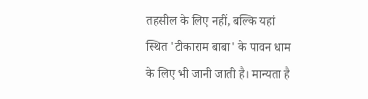तहसील के लिए नहीं, बल्कि यहां स्थित 'टीकाराम बाबा' के पावन धाम के लिए भी जानी जाती है। मान्यता है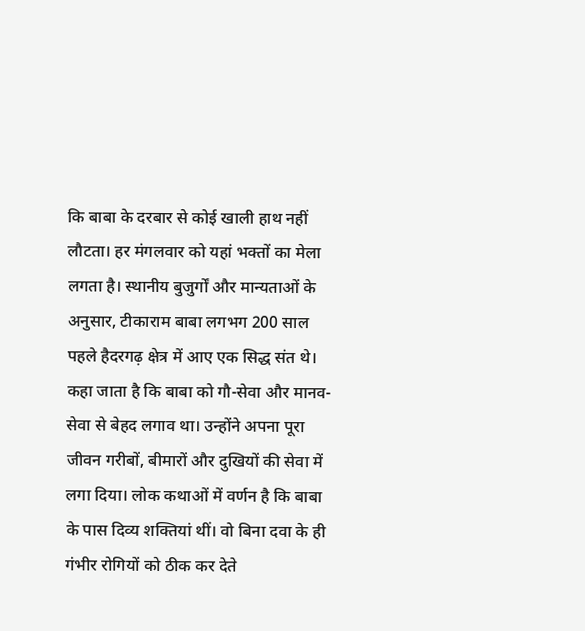कि बाबा के दरबार से कोई खाली हाथ नहीं लौटता। हर मंगलवार को यहां भक्तों का मेला लगता है। स्थानीय बुजुर्गों और मान्यताओं के अनुसार, टीकाराम बाबा लगभग 200 साल पहले हैदरगढ़ क्षेत्र में आए एक सिद्ध संत थे। कहा जाता है कि बाबा को गौ-सेवा और मानव-सेवा से बेहद लगाव था। उन्होंने अपना पूरा जीवन गरीबों, बीमारों और दुखियों की सेवा में लगा दिया। लोक कथाओं में वर्णन है कि बाबा के पास दिव्य शक्तियां थीं। वो बिना दवा के ही गंभीर रोगियों को ठीक कर देते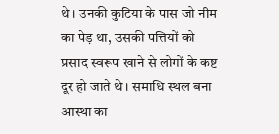थे। उनकी कुटिया के पास जो नीम का पेड़ था, उसकी पत्तियों को प्रसाद स्वरूप खाने से लोगों के कष्ट दूर हो जाते थे। समाधि स्थल बना आस्था का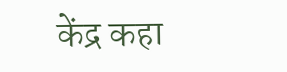केंद्र कहा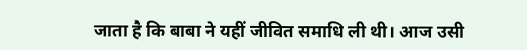जाता है कि बाबा ने यहीं जीवित समाधि ली थी। आज उसी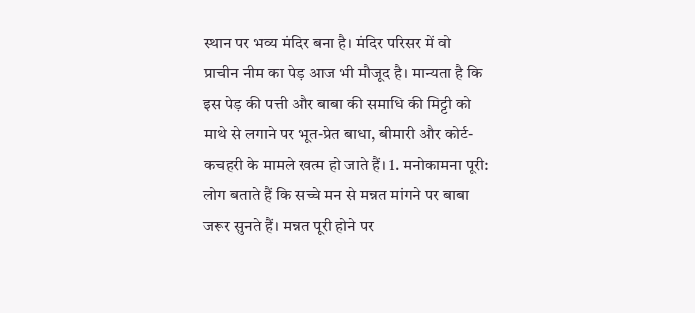स्थान पर भव्य मंदिर बना है। मंदिर परिसर में वो प्राचीन नीम का पेड़ आज भी मौजूद है। मान्यता है कि इस पेड़ की पत्ती और बाबा की समाधि की मिट्टी को माथे से लगाने पर भूत-प्रेत बाधा, बीमारी और कोर्ट-कचहरी के मामले खत्म हो जाते हैं। 1. मनोकामना पूरी: लोग बताते हैं कि सच्चे मन से मन्नत मांगने पर बाबा जरूर सुनते हैं। मन्नत पूरी होने पर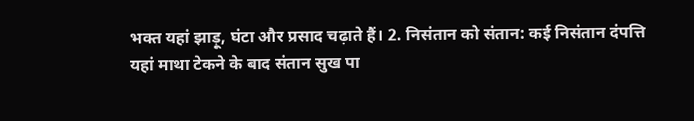भक्त यहां झाड़ू, घंटा और प्रसाद चढ़ाते हैं। 2. निसंतान को संतान: कई निसंतान दंपत्ति यहां माथा टेकने के बाद संतान सुख पा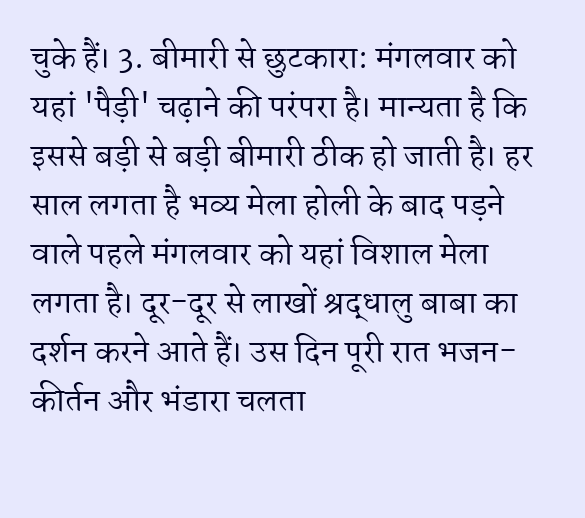चुके हैं। 3. बीमारी से छुटकारा: मंगलवार को यहां 'पैड़ी' चढ़ाने की परंपरा है। मान्यता है कि इससे बड़ी से बड़ी बीमारी ठीक हो जाती है। हर साल लगता है भव्य मेला होली के बाद पड़ने वाले पहले मंगलवार को यहां विशाल मेला लगता है। दूर-दूर से लाखों श्रद्धालु बाबा का दर्शन करने आते हैं। उस दिन पूरी रात भजन-कीर्तन और भंडारा चलता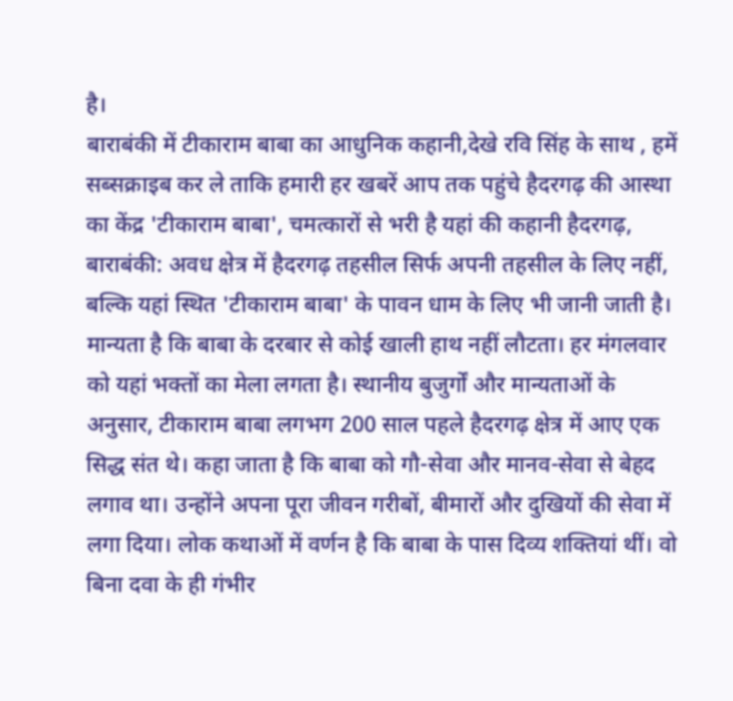है।
बाराबंकी में टीकाराम बाबा का आधुनिक कहानी,देखे रवि सिंह के साथ , हमें सब्सक्राइब कर ले ताकि हमारी हर खबरें आप तक पहुंचे हैदरगढ़ की आस्था का केंद्र 'टीकाराम बाबा', चमत्कारों से भरी है यहां की कहानी हैदरगढ़, बाराबंकी: अवध क्षेत्र में हैदरगढ़ तहसील सिर्फ अपनी तहसील के लिए नहीं, बल्कि यहां स्थित 'टीकाराम बाबा' के पावन धाम के लिए भी जानी जाती है। मान्यता है कि बाबा के दरबार से कोई खाली हाथ नहीं लौटता। हर मंगलवार को यहां भक्तों का मेला लगता है। स्थानीय बुजुर्गों और मान्यताओं के अनुसार, टीकाराम बाबा लगभग 200 साल पहले हैदरगढ़ क्षेत्र में आए एक सिद्ध संत थे। कहा जाता है कि बाबा को गौ-सेवा और मानव-सेवा से बेहद लगाव था। उन्होंने अपना पूरा जीवन गरीबों, बीमारों और दुखियों की सेवा में लगा दिया। लोक कथाओं में वर्णन है कि बाबा के पास दिव्य शक्तियां थीं। वो बिना दवा के ही गंभीर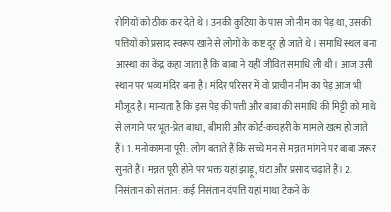रोगियों को ठीक कर देते थे। उनकी कुटिया के पास जो नीम का पेड़ था, उसकी पत्तियों को प्रसाद स्वरूप खाने से लोगों के कष्ट दूर हो जाते थे। समाधि स्थल बना आस्था का केंद्र कहा जाता है कि बाबा ने यहीं जीवित समाधि ली थी। आज उसी स्थान पर भव्य मंदिर बना है। मंदिर परिसर में वो प्राचीन नीम का पेड़ आज भी मौजूद है। मान्यता है कि इस पेड़ की पत्ती और बाबा की समाधि की मिट्टी को माथे से लगाने पर भूत-प्रेत बाधा, बीमारी और कोर्ट-कचहरी के मामले खत्म हो जाते हैं। 1. मनोकामना पूरी: लोग बताते हैं कि सच्चे मन से मन्नत मांगने पर बाबा जरूर सुनते हैं। मन्नत पूरी होने पर भक्त यहां झाड़ू, घंटा और प्रसाद चढ़ाते हैं। 2. निसंतान को संतान: कई निसंतान दंपत्ति यहां माथा टेकने के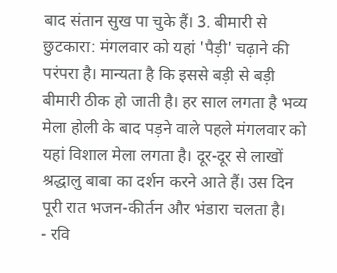बाद संतान सुख पा चुके हैं। 3. बीमारी से छुटकारा: मंगलवार को यहां 'पैड़ी' चढ़ाने की परंपरा है। मान्यता है कि इससे बड़ी से बड़ी बीमारी ठीक हो जाती है। हर साल लगता है भव्य मेला होली के बाद पड़ने वाले पहले मंगलवार को यहां विशाल मेला लगता है। दूर-दूर से लाखों श्रद्धालु बाबा का दर्शन करने आते हैं। उस दिन पूरी रात भजन-कीर्तन और भंडारा चलता है।
- रवि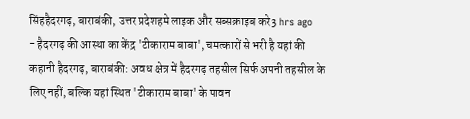सिंहहैदरगढ़, बाराबंकी, उत्तर प्रदेशहमे लाइक और सब्सक्राइब करे3 hrs ago
- हैदरगढ़ की आस्था का केंद्र 'टीकाराम बाबा', चमत्कारों से भरी है यहां की कहानी हैदरगढ़, बाराबंकी: अवध क्षेत्र में हैदरगढ़ तहसील सिर्फ अपनी तहसील के लिए नहीं, बल्कि यहां स्थित 'टीकाराम बाबा' के पावन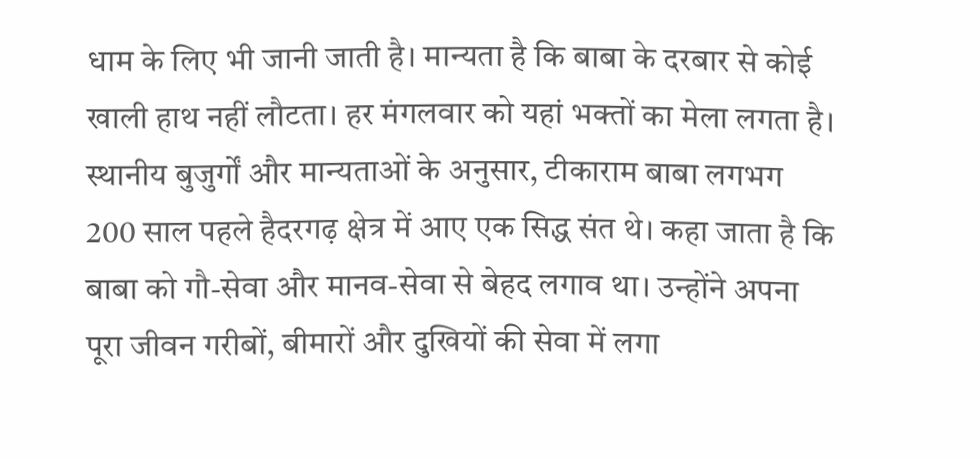धाम के लिए भी जानी जाती है। मान्यता है कि बाबा के दरबार से कोई खाली हाथ नहीं लौटता। हर मंगलवार को यहां भक्तों का मेला लगता है। स्थानीय बुजुर्गों और मान्यताओं के अनुसार, टीकाराम बाबा लगभग 200 साल पहले हैदरगढ़ क्षेत्र में आए एक सिद्ध संत थे। कहा जाता है कि बाबा को गौ-सेवा और मानव-सेवा से बेहद लगाव था। उन्होंने अपना पूरा जीवन गरीबों, बीमारों और दुखियों की सेवा में लगा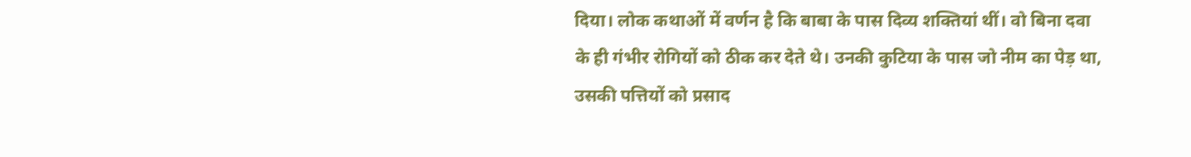दिया। लोक कथाओं में वर्णन है कि बाबा के पास दिव्य शक्तियां थीं। वो बिना दवा के ही गंभीर रोगियों को ठीक कर देते थे। उनकी कुटिया के पास जो नीम का पेड़ था, उसकी पत्तियों को प्रसाद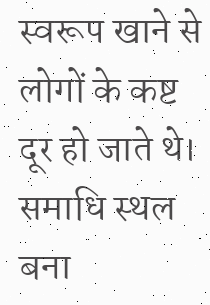स्वरूप खाने से लोगों के कष्ट दूर हो जाते थे। समाधि स्थल बना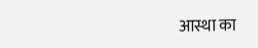आस्था का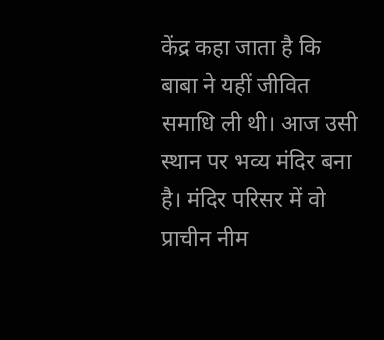केंद्र कहा जाता है कि बाबा ने यहीं जीवित समाधि ली थी। आज उसी स्थान पर भव्य मंदिर बना है। मंदिर परिसर में वो प्राचीन नीम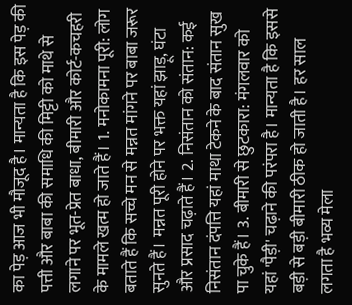का पेड़ आज भी मौजूद है। मान्यता है कि इस पेड़ की पत्ती और बाबा की समाधि की मिट्टी को माथे से लगाने पर भूत-प्रेत बाधा, बीमारी और कोर्ट-कचहरी के मामले खत्म हो जाते हैं। 1. मनोकामना पूरी: लोग बताते हैं कि सच्चे मन से मन्नत मांगने पर बाबा जरूर सुनते हैं। मन्नत पूरी होने पर भक्त यहां झाड़ू, घंटा और प्रसाद चढ़ाते हैं। 2. निसंतान को संतान: कई निसंतान दंपत्ति यहां माथा टेकने के बाद संतान सुख पा चुके हैं। 3. बीमारी से छुटकारा: मंगलवार को यहां 'पैड़ी' चढ़ाने की परंपरा है। मान्यता है कि इससे बड़ी से बड़ी बीमारी ठीक हो जाती है। हर साल लगता है भव्य मेला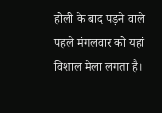होली के बाद पड़ने वाले पहले मंगलवार को यहां विशाल मेला लगता है।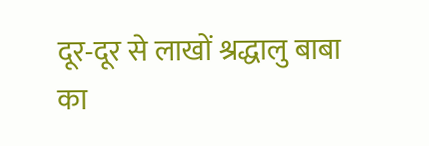दूर-दूर से लाखों श्रद्धालु बाबा का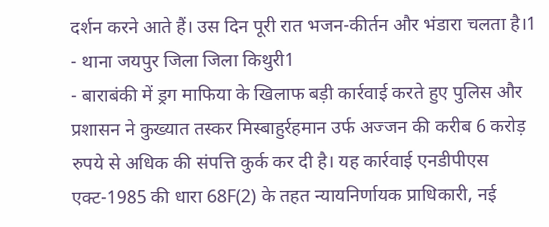दर्शन करने आते हैं। उस दिन पूरी रात भजन-कीर्तन और भंडारा चलता है।1
- थाना जयपुर जिला जिला किथुरी1
- बाराबंकी में ड्रग माफिया के खिलाफ बड़ी कार्रवाई करते हुए पुलिस और प्रशासन ने कुख्यात तस्कर मिस्बाहुर्रहमान उर्फ अज्जन की करीब 6 करोड़ रुपये से अधिक की संपत्ति कुर्क कर दी है। यह कार्रवाई एनडीपीएस एक्ट-1985 की धारा 68F(2) के तहत न्यायनिर्णायक प्राधिकारी, नई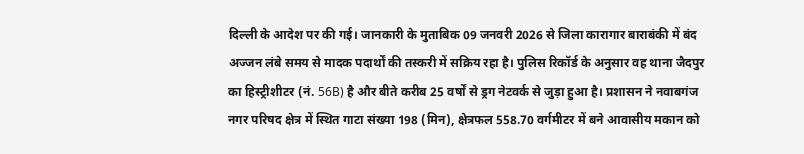दिल्ली के आदेश पर की गई। जानकारी के मुताबिक 09 जनवरी 2026 से जिला कारागार बाराबंकी में बंद अज्जन लंबे समय से मादक पदार्थों की तस्करी में सक्रिय रहा है। पुलिस रिकॉर्ड के अनुसार वह थाना जैदपुर का हिस्ट्रीशीटर (नं. 56B) है और बीते करीब 25 वर्षों से ड्रग नेटवर्क से जुड़ा हुआ है। प्रशासन ने नवाबगंज नगर परिषद क्षेत्र में स्थित गाटा संख्या 198 (मिन), क्षेत्रफल 558.70 वर्गमीटर में बने आवासीय मकान को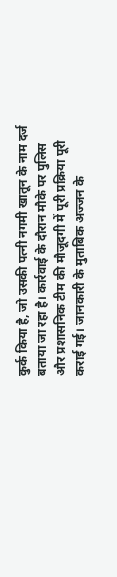कुर्क किया है, जो उसकी पत्नी नगमी खातून के नाम दर्ज बताया जा रहा है। कार्रवाई के दौरान मौके पर पुलिस और प्रशासनिक टीम की मौजूदगी में पूरी प्रक्रिया पूरी कराई गई। जानकारी के मुताबिक अज्जन के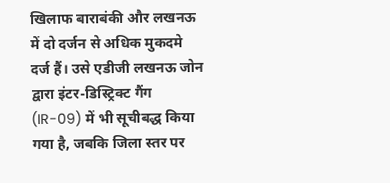खिलाफ बाराबंकी और लखनऊ में दो दर्जन से अधिक मुकदमे दर्ज हैं। उसे एडीजी लखनऊ जोन द्वारा इंटर-डिस्ट्रिक्ट गैंग (IR-09) में भी सूचीबद्ध किया गया है, जबकि जिला स्तर पर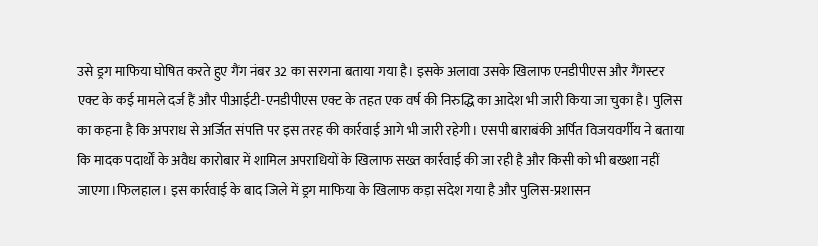उसे ड्रग माफिया घोषित करते हुए गैंग नंबर 32 का सरगना बताया गया है। इसके अलावा उसके खिलाफ एनडीपीएस और गैंगस्टर एक्ट के कई मामले दर्ज हैं और पीआईटी-एनडीपीएस एक्ट के तहत एक वर्ष की निरुद्धि का आदेश भी जारी किया जा चुका है। पुलिस का कहना है कि अपराध से अर्जित संपत्ति पर इस तरह की कार्रवाई आगे भी जारी रहेगी। एसपी बाराबंकी अर्पित विजयवर्गीय ने बताया कि मादक पदार्थों के अवैध कारोबार में शामिल अपराधियों के खिलाफ सख्त कार्रवाई की जा रही है और किसी को भी बख्शा नहीं जाएगा।फिलहाल। इस कार्रवाई के बाद जिले में ड्रग माफिया के खिलाफ कड़ा संदेश गया है और पुलिस-प्रशासन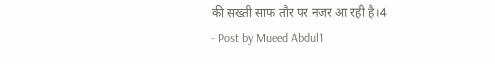की सख्ती साफ तौर पर नजर आ रही है।4
- Post by Mueed Abdul1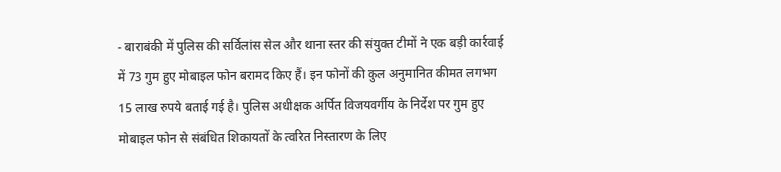- बाराबंकी में पुलिस की सर्विलांस सेल और थाना स्तर की संयुक्त टीमों ने एक बड़ी कार्रवाई में 73 गुम हुए मोबाइल फोन बरामद किए हैं। इन फोनों की कुल अनुमानित कीमत लगभग 15 लाख रुपये बताई गई है। पुलिस अधीक्षक अर्पित विजयवर्गीय के निर्देश पर गुम हुए मोबाइल फोन से संबंधित शिकायतों के त्वरित निस्तारण के लिए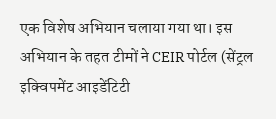एक विशेष अभियान चलाया गया था। इस अभियान के तहत टीमों ने CEIR पोर्टल (सेंट्रल इक्विपमेंट आइडेंटिटी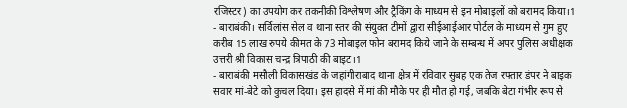रजिस्टर) का उपयोग कर तकनीकी विश्लेषण और ट्रैकिंग के माध्यम से इन मोबाइलों को बरामद किया।1
- बाराबंकी। सर्विलांस सेल व थाना स्तर की संयुक्त टीमों द्वारा सीईआईआर पोर्टल के माध्यम से गुम हुए करीब 15 लाख रुपये कीमत के 73 मोबाइल फोन बरामद किये जाने के सम्बन्ध में अपर पुलिस अधीक्षक उत्तरी श्री विकास चन्द्र त्रिपाठी की बाइट।1
- बाराबंकी मसौली विकासखंड के जहांगीराबाद थाना क्षेत्र में रविवार सुबह एक तेज रफ्तार डंपर ने बाइक सवार मां-बेटे को कुचल दिया। इस हादसे में मां की मौके पर ही मौत हो गई, जबकि बेटा गंभीर रूप से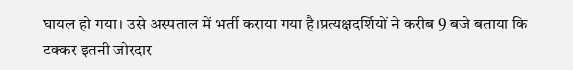घायल हो गया। उसे अस्पताल में भर्ती कराया गया है।प्रत्यक्षदर्शियों ने करीब 9 बजे बताया कि टक्कर इतनी जोरदार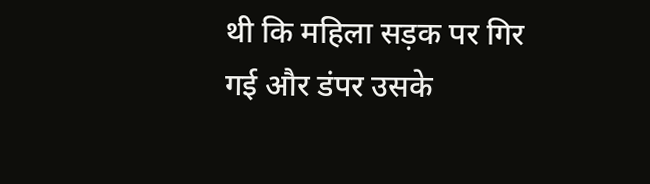थी कि महिला सड़क पर गिर गई और डंपर उसके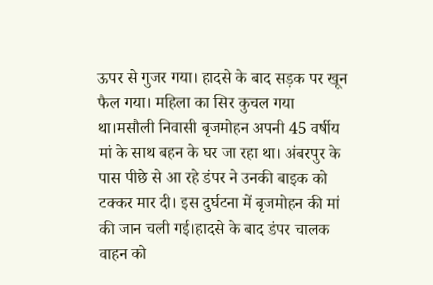ऊपर से गुजर गया। हादसे के बाद सड़क पर खून फैल गया। महिला का सिर कुचल गया था।मसौली निवासी बृजमोहन अपनी 45 वर्षीय मां के साथ बहन के घर जा रहा था। अंबरपुर के पास पीछे से आ रहे डंपर ने उनकी बाइक को टक्कर मार दी। इस दुर्घटना में बृजमोहन की मां की जान चली गई।हादसे के बाद डंपर चालक वाहन को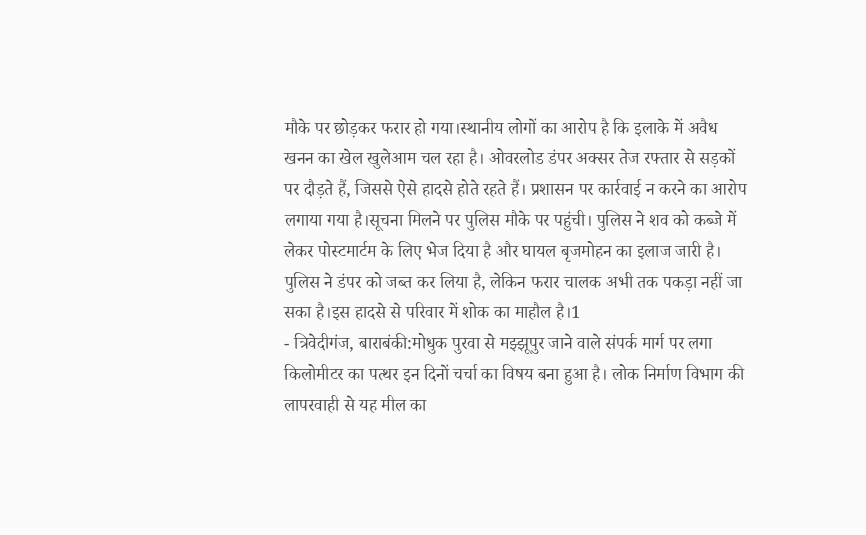मौके पर छोड़कर फरार हो गया।स्थानीय लोगों का आरोप है कि इलाके में अवैध खनन का खेल खुलेआम चल रहा है। ओवरलोड डंपर अक्सर तेज रफ्तार से सड़कों पर दौड़ते हैं, जिससे ऐसे हादसे होते रहते हैं। प्रशासन पर कार्रवाई न करने का आरोप लगाया गया है।सूचना मिलने पर पुलिस मौके पर पहुंची। पुलिस ने शव को कब्जे में लेकर पोस्टमार्टम के लिए भेज दिया है और घायल बृजमोहन का इलाज जारी है। पुलिस ने डंपर को जब्त कर लिया है, लेकिन फरार चालक अभी तक पकड़ा नहीं जा सका है।इस हादसे से परिवार में शोक का माहौल है।1
- त्रिवेदीगंज, बाराबंकी:मोधुक पुरवा से मझ्झूपुर जाने वाले संपर्क मार्ग पर लगा किलोमीटर का पत्थर इन दिनों चर्चा का विषय बना हुआ है। लोक निर्माण विभाग की लापरवाही से यह मील का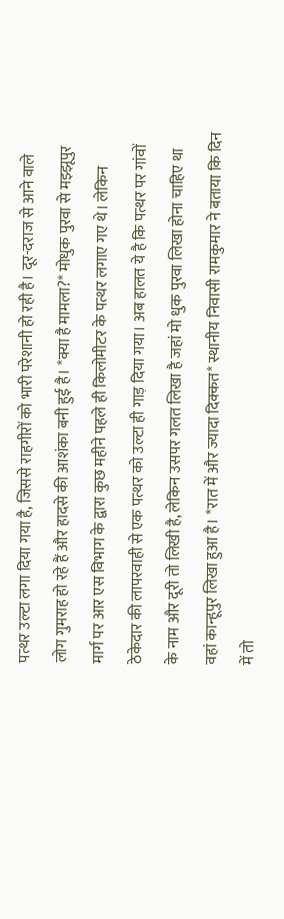पत्थर उल्टा लगा दिया गया है, जिससे राहगीरों को भारी परेशानी हो रही है। दूर-दराज से आने वाले लोग गुमराह हो रहे हैं और हादसे की आशंका बनी हुई है। *क्या है मामला?* मोधुक पुरवा से मझ्झूपुर मार्ग पर आर एस विभाग के द्वारा कुछ महीने पहले ही किलोमीटर के पत्थर लगाए गए थे। लेकिन ठेकेदार की लापरवाही से एक पत्थर को उल्टा ही गाड़ दिया गया। अब हालत ये है कि पत्थर पर गांवों के नाम और दूरी तो लिखी है, लेकिन उसपर गलत लिखा है जहां मो धुक पुरवा लिखा होना चाहिए था वहां कान्हूपुर लिखा हुआ है। *रात में और ज्यादा दिक्कत* स्थानीय निवासी रामकुमार ने बताया कि दिन में तो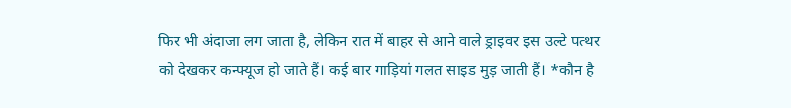फिर भी अंदाजा लग जाता है, लेकिन रात में बाहर से आने वाले ड्राइवर इस उल्टे पत्थर को देखकर कन्फ्यूज हो जाते हैं। कई बार गाड़ियां गलत साइड मुड़ जाती हैं। *कौन है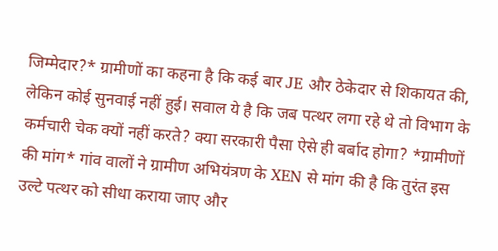जिम्मेदार?* ग्रामीणों का कहना है कि कई बार JE और ठेकेदार से शिकायत की, लेकिन कोई सुनवाई नहीं हुई। सवाल ये है कि जब पत्थर लगा रहे थे तो विभाग के कर्मचारी चेक क्यों नहीं करते? क्या सरकारी पैसा ऐसे ही बर्बाद होगा? *ग्रामीणों की मांग* गांव वालों ने ग्रामीण अभियंत्रण के XEN से मांग की है कि तुरंत इस उल्टे पत्थर को सीधा कराया जाए और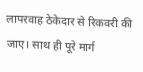लापरवाह ठेकेदार से रिकवरी की जाए। साथ ही पूरे मार्ग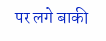पर लगे बाकी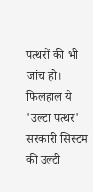पत्थरों की भी जांच हो। फिलहाल ये 'उल्टा पत्थर' सरकारी सिस्टम की उल्टी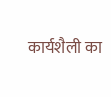कार्यशैली का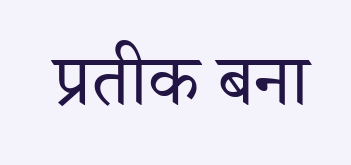प्रतीक बना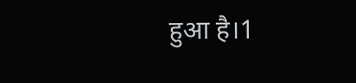हुआ है।1